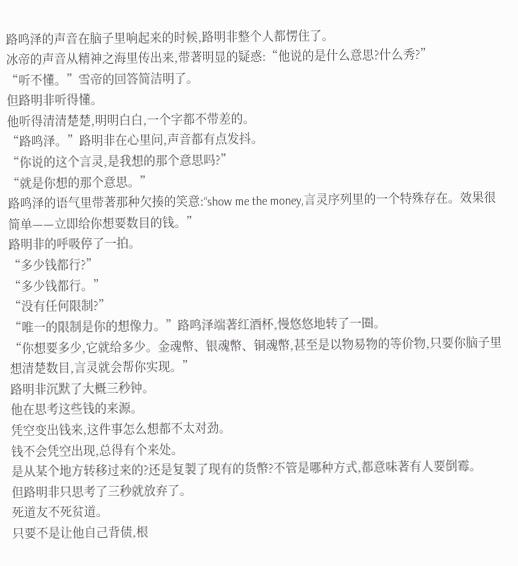路鸣泽的声音在脑子里响起来的时候,路明非整个人都愣住了。
冰帝的声音从精神之海里传出来,带著明显的疑惑:“他说的是什么意思?什么秀?”
“听不懂。”雪帝的回答简洁明了。
但路明非听得懂。
他听得清清楚楚,明明白白,一个字都不带差的。
“路鸣泽。”路明非在心里问,声音都有点发抖。
“你说的这个言灵,是我想的那个意思吗?”
“就是你想的那个意思。”
路鸣泽的语气里带著那种欠揍的笑意:“show me the money,言灵序列里的一个特殊存在。效果很简单——立即给你想要数目的钱。”
路明非的呼吸停了一拍。
“多少钱都行?”
“多少钱都行。”
“没有任何限制?”
“唯一的限制是你的想像力。”路鸣泽端著红酒杯,慢悠悠地转了一圈。
“你想要多少,它就给多少。金魂幣、银魂幣、铜魂幣,甚至是以物易物的等价物,只要你脑子里想清楚数目,言灵就会帮你实现。”
路明非沉默了大概三秒钟。
他在思考这些钱的来源。
凭空变出钱来,这件事怎么想都不太对劲。
钱不会凭空出现,总得有个来处。
是从某个地方转移过来的?还是复製了现有的货幣?不管是哪种方式,都意味著有人要倒霉。
但路明非只思考了三秒就放弃了。
死道友不死贫道。
只要不是让他自己背债,根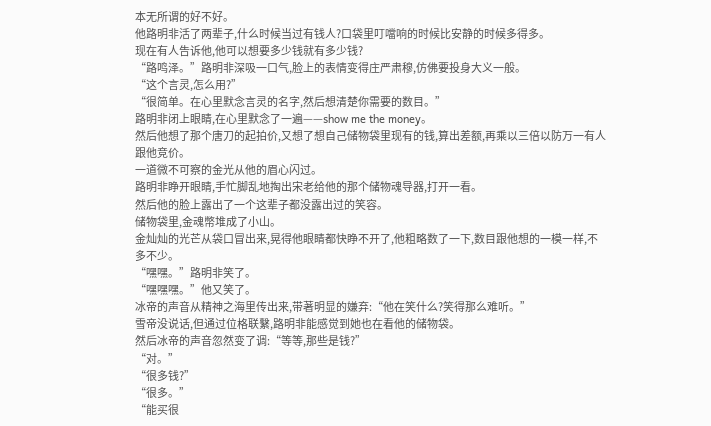本无所谓的好不好。
他路明非活了两辈子,什么时候当过有钱人?口袋里叮噹响的时候比安静的时候多得多。
现在有人告诉他,他可以想要多少钱就有多少钱?
“路鸣泽。”路明非深吸一口气,脸上的表情变得庄严肃穆,仿佛要投身大义一般。
“这个言灵,怎么用?”
“很简单。在心里默念言灵的名字,然后想清楚你需要的数目。”
路明非闭上眼睛,在心里默念了一遍——show me the money。
然后他想了那个唐刀的起拍价,又想了想自己储物袋里现有的钱,算出差额,再乘以三倍以防万一有人跟他竞价。
一道微不可察的金光从他的眉心闪过。
路明非睁开眼睛,手忙脚乱地掏出宋老给他的那个储物魂导器,打开一看。
然后他的脸上露出了一个这辈子都没露出过的笑容。
储物袋里,金魂幣堆成了小山。
金灿灿的光芒从袋口冒出来,晃得他眼睛都快睁不开了,他粗略数了一下,数目跟他想的一模一样,不多不少。
“嘿嘿。”路明非笑了。
“嘿嘿嘿。”他又笑了。
冰帝的声音从精神之海里传出来,带著明显的嫌弃:“他在笑什么?笑得那么难听。”
雪帝没说话,但通过位格联繫,路明非能感觉到她也在看他的储物袋。
然后冰帝的声音忽然变了调:“等等,那些是钱?”
“对。”
“很多钱?”
“很多。”
“能买很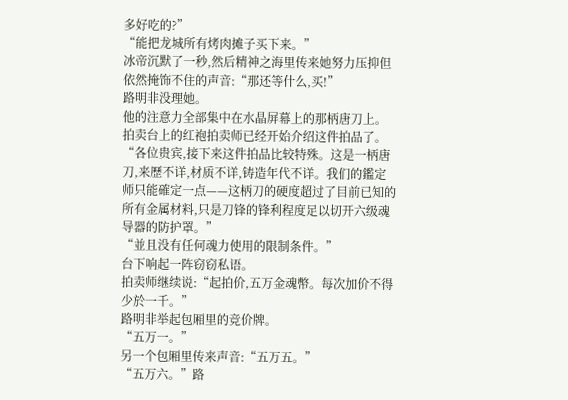多好吃的?”
“能把龙城所有烤肉摊子买下来。”
冰帝沉默了一秒,然后精神之海里传来她努力压抑但依然掩饰不住的声音:“那还等什么,买!”
路明非没理她。
他的注意力全部集中在水晶屏幕上的那柄唐刀上。
拍卖台上的红袍拍卖师已经开始介绍这件拍品了。
“各位贵宾,接下来这件拍品比较特殊。这是一柄唐刀,来歷不详,材质不详,铸造年代不详。我们的鑑定师只能確定一点——这柄刀的硬度超过了目前已知的所有金属材料,只是刀锋的锋利程度足以切开六级魂导器的防护罩。”
“並且没有任何魂力使用的限制条件。”
台下响起一阵窃窃私语。
拍卖师继续说:“起拍价,五万金魂幣。每次加价不得少於一千。”
路明非举起包厢里的竞价牌。
“五万一。”
另一个包厢里传来声音:“五万五。”
“五万六。”路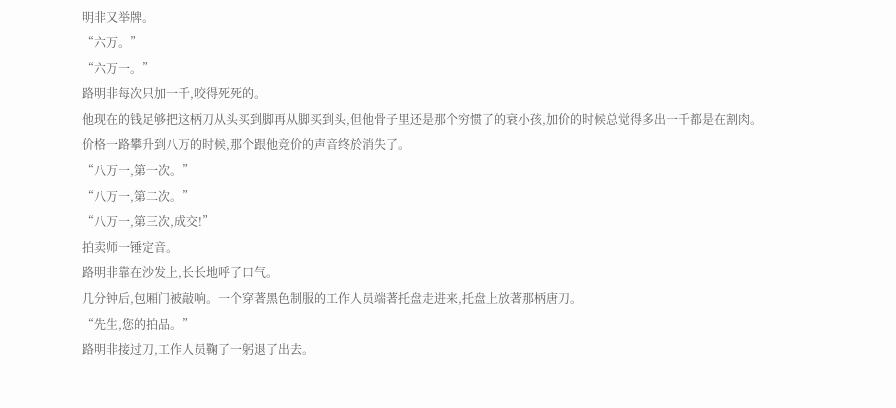明非又举牌。
“六万。”
“六万一。”
路明非每次只加一千,咬得死死的。
他现在的钱足够把这柄刀从头买到脚再从脚买到头,但他骨子里还是那个穷惯了的衰小孩,加价的时候总觉得多出一千都是在割肉。
价格一路攀升到八万的时候,那个跟他竞价的声音终於消失了。
“八万一,第一次。”
“八万一,第二次。”
“八万一,第三次,成交!”
拍卖师一锤定音。
路明非靠在沙发上,长长地呼了口气。
几分钟后,包厢门被敲响。一个穿著黑色制服的工作人员端著托盘走进来,托盘上放著那柄唐刀。
“先生,您的拍品。”
路明非接过刀,工作人员鞠了一躬退了出去。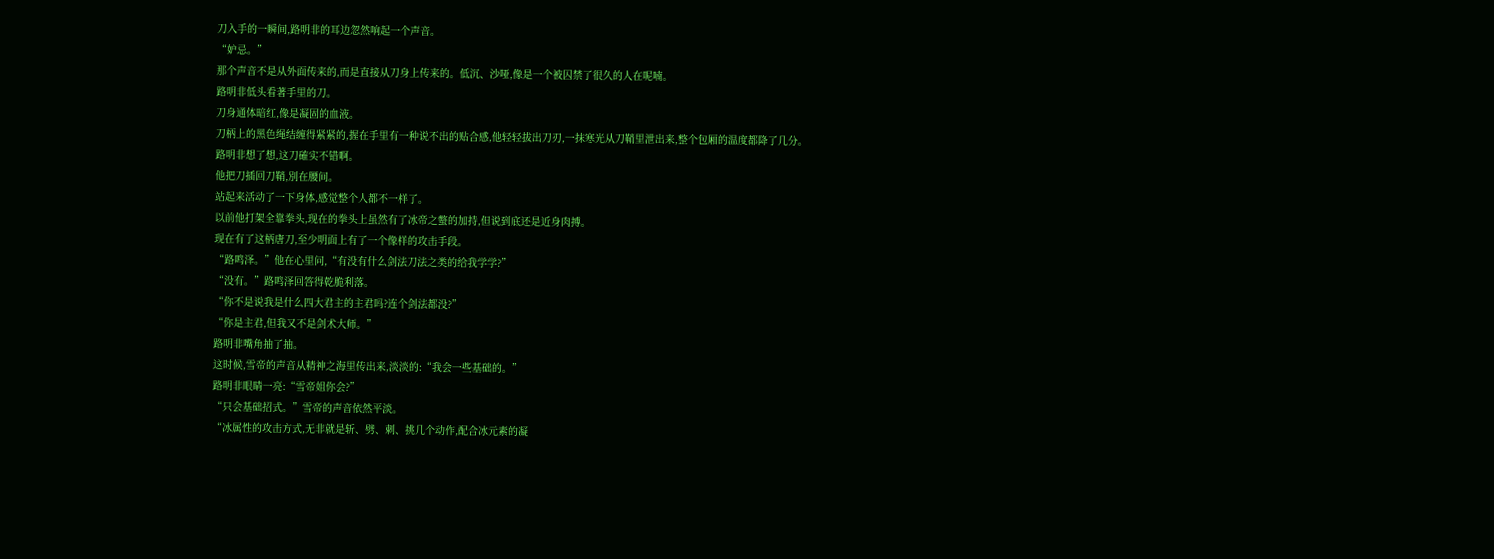刀入手的一瞬间,路明非的耳边忽然响起一个声音。
“妒忌。”
那个声音不是从外面传来的,而是直接从刀身上传来的。低沉、沙哑,像是一个被囚禁了很久的人在呢喃。
路明非低头看著手里的刀。
刀身通体暗红,像是凝固的血液。
刀柄上的黑色绳结缠得紧紧的,握在手里有一种说不出的贴合感,他轻轻拔出刀刃,一抹寒光从刀鞘里泄出来,整个包厢的温度都降了几分。
路明非想了想,这刀確实不错啊。
他把刀插回刀鞘,別在腰间。
站起来活动了一下身体,感觉整个人都不一样了。
以前他打架全靠拳头,现在的拳头上虽然有了冰帝之螫的加持,但说到底还是近身肉搏。
现在有了这柄唐刀,至少明面上有了一个像样的攻击手段。
“路鸣泽。”他在心里问,“有没有什么剑法刀法之类的给我学学?”
“没有。”路鸣泽回答得乾脆利落。
“你不是说我是什么四大君主的主君吗?连个剑法都没?”
“你是主君,但我又不是剑术大师。”
路明非嘴角抽了抽。
这时候,雪帝的声音从精神之海里传出来,淡淡的:“我会一些基础的。”
路明非眼睛一亮:“雪帝姐你会?”
“只会基础招式。”雪帝的声音依然平淡。
“冰属性的攻击方式,无非就是斩、劈、刺、挑几个动作,配合冰元素的凝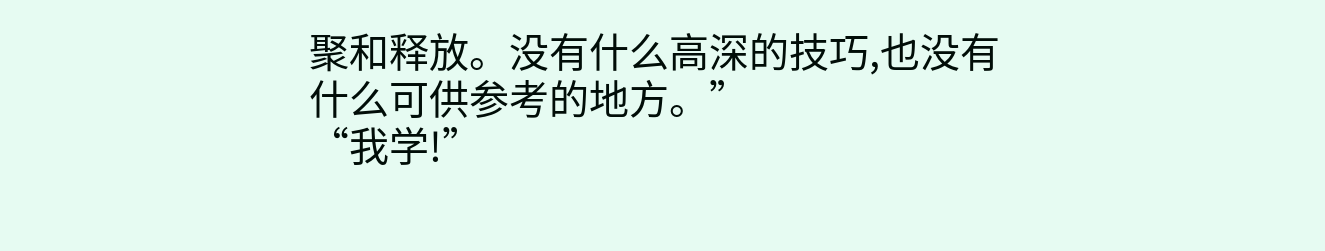聚和释放。没有什么高深的技巧,也没有什么可供参考的地方。”
“我学!”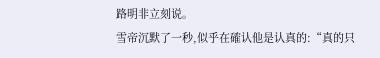路明非立刻说。
雪帝沉默了一秒,似乎在確认他是认真的:“真的只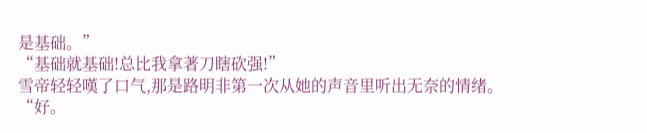是基础。”
“基础就基础!总比我拿著刀瞎砍强!”
雪帝轻轻嘆了口气,那是路明非第一次从她的声音里听出无奈的情绪。
“好。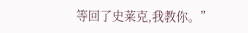等回了史莱克,我教你。”